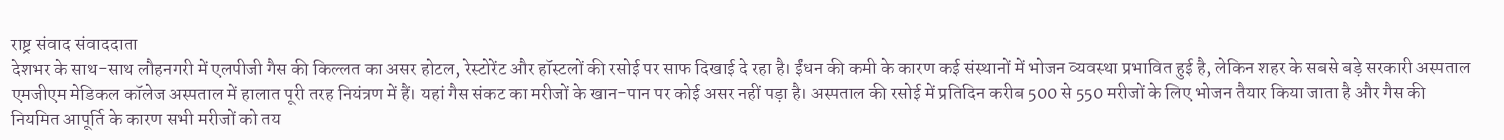राष्ट्र संवाद संवाददाता
देशभर के साथ-साथ लौहनगरी में एलपीजी गैस की किल्लत का असर होटल, रेस्टोरेंट और हॉस्टलों की रसोई पर साफ दिखाई दे रहा है। ईंधन की कमी के कारण कई संस्थानों में भोजन व्यवस्था प्रभावित हुई है, लेकिन शहर के सबसे बड़े सरकारी अस्पताल एमजीएम मेडिकल कॉलेज अस्पताल में हालात पूरी तरह नियंत्रण में हैं। यहां गैस संकट का मरीजों के खान-पान पर कोई असर नहीं पड़ा है। अस्पताल की रसोई में प्रतिदिन करीब 500 से 550 मरीजों के लिए भोजन तैयार किया जाता है और गैस की नियमित आपूर्ति के कारण सभी मरीजों को तय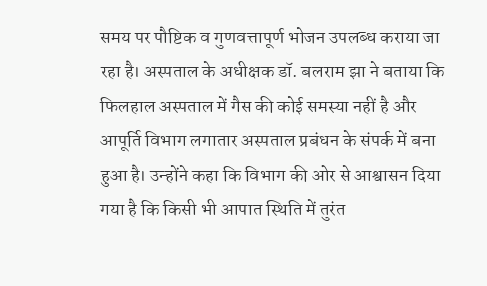समय पर पौष्टिक व गुणवत्तापूर्ण भोजन उपलब्ध कराया जा रहा है। अस्पताल के अधीक्षक डॉ. बलराम झा ने बताया कि फिलहाल अस्पताल में गैस की कोई समस्या नहीं है और आपूर्ति विभाग लगातार अस्पताल प्रबंधन के संपर्क में बना हुआ है। उन्होंने कहा कि विभाग की ओर से आश्वासन दिया गया है कि किसी भी आपात स्थिति में तुरंत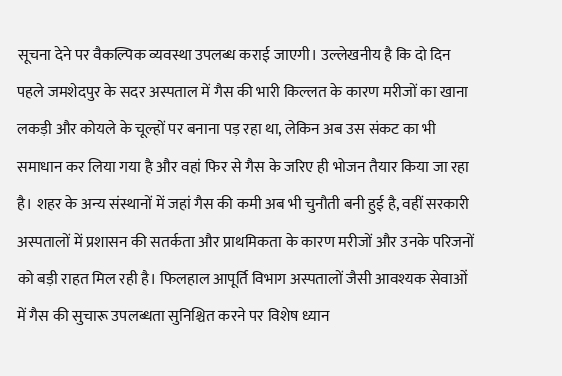सूचना देने पर वैकल्पिक व्यवस्था उपलब्ध कराई जाएगी। उल्लेखनीय है कि दो दिन पहले जमशेदपुर के सदर अस्पताल में गैस की भारी किल्लत के कारण मरीजों का खाना लकड़ी और कोयले के चूल्हों पर बनाना पड़ रहा था, लेकिन अब उस संकट का भी समाधान कर लिया गया है और वहां फिर से गैस के जरिए ही भोजन तैयार किया जा रहा है। शहर के अन्य संस्थानों में जहां गैस की कमी अब भी चुनौती बनी हुई है, वहीं सरकारी अस्पतालों में प्रशासन की सतर्कता और प्राथमिकता के कारण मरीजों और उनके परिजनों को बड़ी राहत मिल रही है। फिलहाल आपूर्ति विभाग अस्पतालों जैसी आवश्यक सेवाओं में गैस की सुचारू उपलब्धता सुनिश्चित करने पर विशेष ध्यान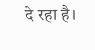दे रहा है।